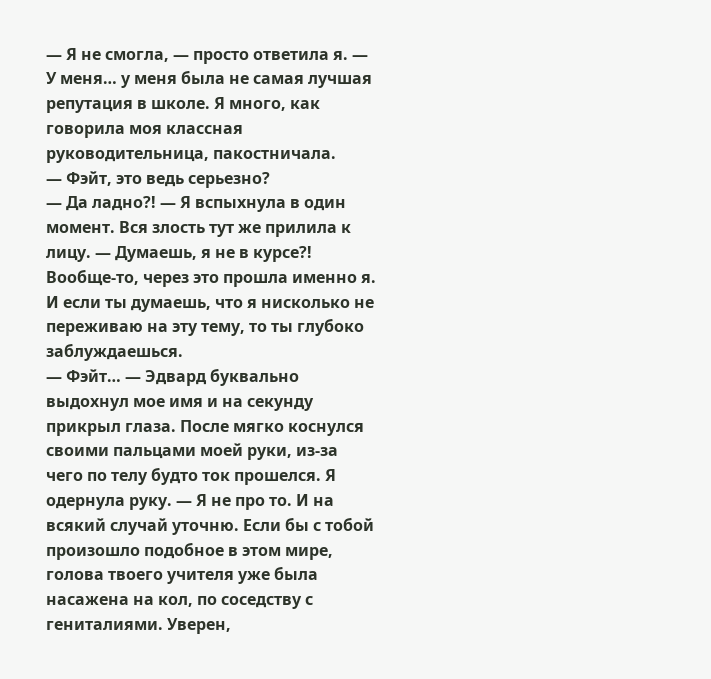— Я не смогла, — просто ответила я. — У меня… у меня была не самая лучшая репутация в школе. Я много, как говорила моя классная руководительница, пакостничала.
— Фэйт, это ведь серьезно?
— Да ладно?! — Я вспыхнула в один момент. Вся злость тут же прилила к лицу. — Думаешь, я не в курсе?! Вообще-то, через это прошла именно я. И если ты думаешь, что я нисколько не переживаю на эту тему, то ты глубоко заблуждаешься.
— Фэйт… — Эдвард буквально выдохнул мое имя и на секунду прикрыл глаза. После мягко коснулся своими пальцами моей руки, из-за чего по телу будто ток прошелся. Я одернула руку. — Я не про то. И на всякий случай уточню. Если бы с тобой произошло подобное в этом мире, голова твоего учителя уже была насажена на кол, по соседству с гениталиями. Уверен,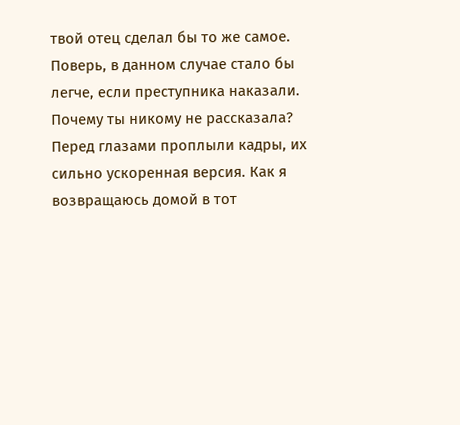твой отец сделал бы то же самое. Поверь, в данном случае стало бы легче, если преступника наказали. Почему ты никому не рассказала?
Перед глазами проплыли кадры, их сильно ускоренная версия. Как я возвращаюсь домой в тот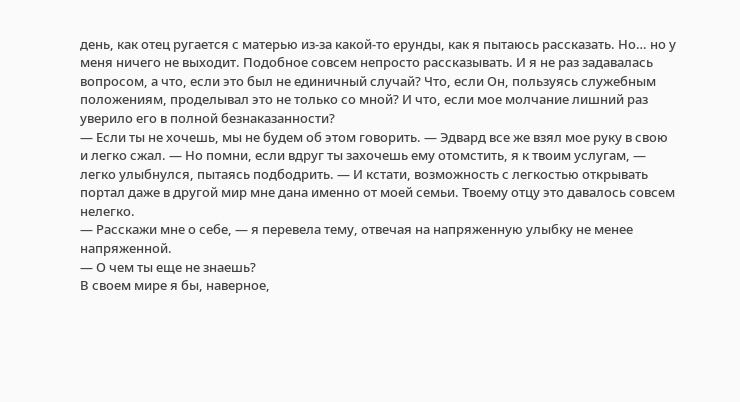день, как отец ругается с матерью из-за какой-то ерунды, как я пытаюсь рассказать. Но… но у меня ничего не выходит. Подобное совсем непросто рассказывать. И я не раз задавалась вопросом, а что, если это был не единичный случай? Что, если Он, пользуясь служебным положениям, проделывал это не только со мной? И что, если мое молчание лишний раз уверило его в полной безнаказанности?
— Если ты не хочешь, мы не будем об этом говорить. — Эдвард все же взял мое руку в свою и легко сжал. — Но помни, если вдруг ты захочешь ему отомстить, я к твоим услугам, — легко улыбнулся, пытаясь подбодрить. — И кстати, возможность с легкостью открывать портал даже в другой мир мне дана именно от моей семьи. Твоему отцу это давалось совсем нелегко.
— Расскажи мне о себе, — я перевела тему, отвечая на напряженную улыбку не менее напряженной.
— О чем ты еще не знаешь?
В своем мире я бы, наверное,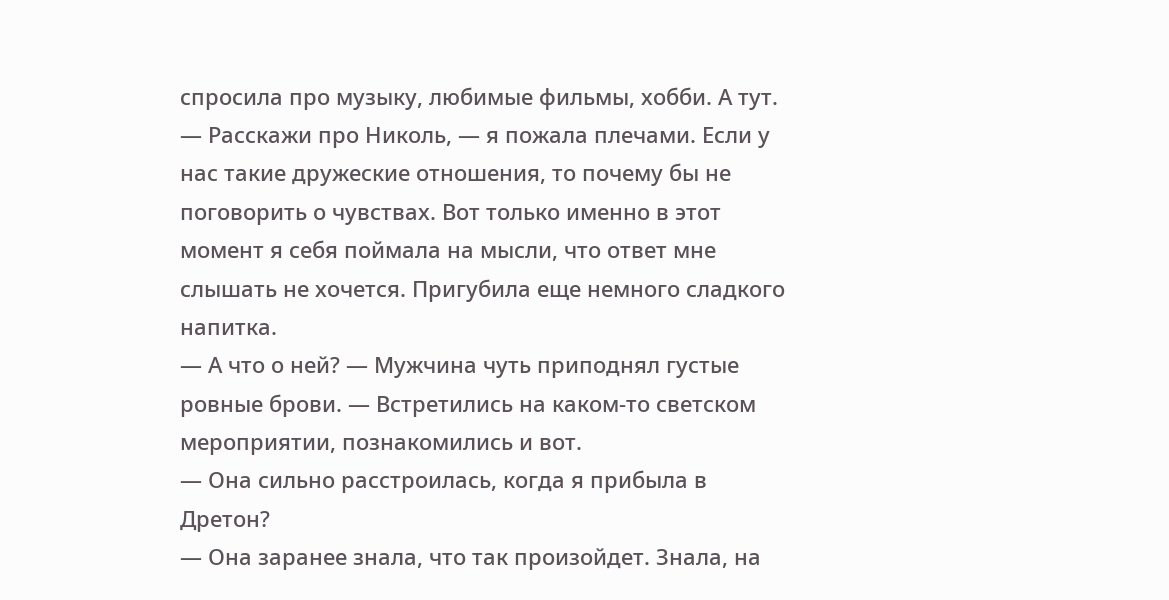спросила про музыку, любимые фильмы, хобби. А тут.
— Расскажи про Николь, — я пожала плечами. Если у нас такие дружеские отношения, то почему бы не поговорить о чувствах. Вот только именно в этот момент я себя поймала на мысли, что ответ мне слышать не хочется. Пригубила еще немного сладкого напитка.
— А что о ней? — Мужчина чуть приподнял густые ровные брови. — Встретились на каком-то светском мероприятии, познакомились и вот.
— Она сильно расстроилась, когда я прибыла в Дретон?
— Она заранее знала, что так произойдет. Знала, на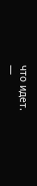что идет.
—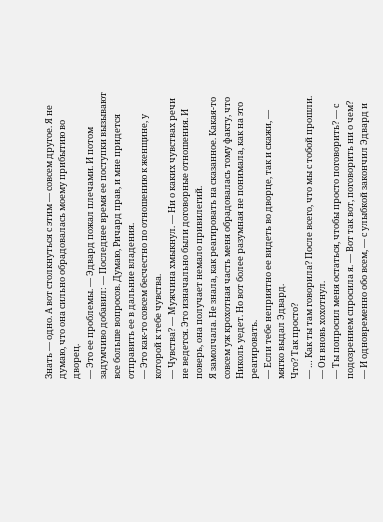Знать — одно. А вот столкнуться с этим — совсем другое. Я не думаю, что она сильно обрадовалась моему прибытию во дворец.
— Это ее проблемы. — Эдвард пожал плечами. И потом задумчиво добавил: — Последнее время ее поступки вызывают все больше вопросов. Думаю, Ричард прав, и мне придется отправить ее в дальние владения.
— Это как-то совсем бесчестно по отношению к женщине, у которой к тебе чувства.
— Чувства? — Мужчина хмыкнул. — Ни о каких чувствах речи не ведется. Это изначально были договорные отношения. И поверь, она получает немало привилегий.
Я замолчала. Не знала, как реагировать на сказанное. Какая-то совсем уж крохотная часть меня обрадовалась тому факту, что Николь уедет. Но вот более разумная не понимала, как на это реагировать.
— Если тебе неприятно ее видеть во дворце, так и скажи, — мягко выдал Эдвард.
Что? Так просто?
— … Как ты там говорила? После всего, что мы с тобой прошли. — Он вновь хохотнул.
— Ты попросил меня остаться, чтобы просто поговорить? — с подозрением спросила я. — Вот так вот, поговорить ни о чем?
— И одновременно обо всем, — с улыбкой закончил Эдвард и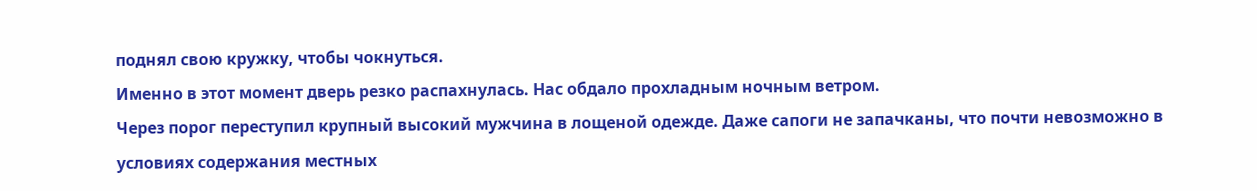поднял свою кружку, чтобы чокнуться.
Именно в этот момент дверь резко распахнулась. Нас обдало прохладным ночным ветром.
Через порог переступил крупный высокий мужчина в лощеной одежде. Даже сапоги не запачканы, что почти невозможно в условиях содержания местных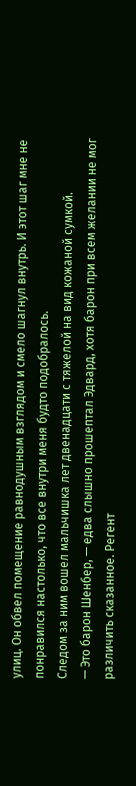улиц. Он обвел помещение равнодушным взглядом и смело шагнул внутрь. И этот шаг мне не понравился настолько, что все внутри меня будто подобралось.
Следом за ним вошел мальчишка лет двенадцати с тяжелой на вид кожаной сумкой.
— Это барон Шенбер, — едва слышно прошептал Эдвард, хотя барон при всем желании не мог различить сказанное. Регент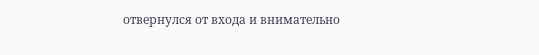отвернулся от входа и внимательно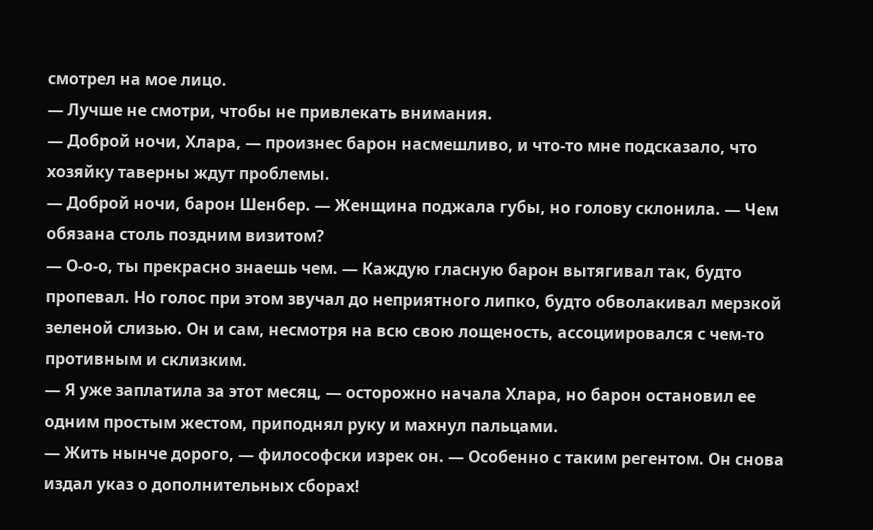смотрел на мое лицо.
— Лучше не смотри, чтобы не привлекать внимания.
— Доброй ночи, Хлара, — произнес барон насмешливо, и что-то мне подсказало, что хозяйку таверны ждут проблемы.
— Доброй ночи, барон Шенбер. — Женщина поджала губы, но голову склонила. — Чем обязана столь поздним визитом?
— О-о-о, ты прекрасно знаешь чем. — Каждую гласную барон вытягивал так, будто пропевал. Но голос при этом звучал до неприятного липко, будто обволакивал мерзкой зеленой слизью. Он и сам, несмотря на всю свою лощеность, ассоциировался с чем-то противным и склизким.
— Я уже заплатила за этот месяц, — осторожно начала Хлара, но барон остановил ее одним простым жестом, приподнял руку и махнул пальцами.
— Жить нынче дорого, — философски изрек он. — Особенно с таким регентом. Он снова издал указ о дополнительных сборах!